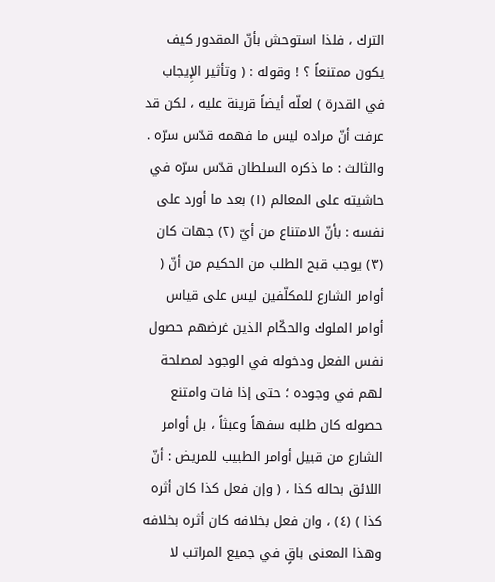الترك ، فلذا استوحش بأنّ المقدور كيف يكون ممتنعاً ؟ ! وقوله : ( وتأثير الإِيجاب في القدرة ) لعلّه أيضاً قرينة عليه ، لكن قد عرفت أنّ مراده ليس ما فهمه قدّس سرّه .
والثالث : ما ذكره السلطان قدّس سرّه في حاشيته على المعالم (١) بعد ما أورد على نفسه : بأنّ الامتناع من أيّ (٢) جهات كان (٣) يوجب قبح الطلب من الحكيم من أنّ ( أوامر الشارع للمكلّفين ليس على قياس أوامر الملوك والحكّام الذين غرضهم حصول نفس الفعل ودخوله في الوجود لمصلحة لهم في وجوده ؛ حتى إذا فات وامتنع حصوله كان طلبه سفهاً وعبثاً ، بل أوامر الشارع من قبيل أوامر الطبيب للمريض : أنّ اللائق بحاله كذا ، ( وإن فعل كذا كان أثره كذا ) (٤) ، وان فعل بخلافه كان أثره بخلافه وهذا المعنى باقٍ في جميع المراتب لا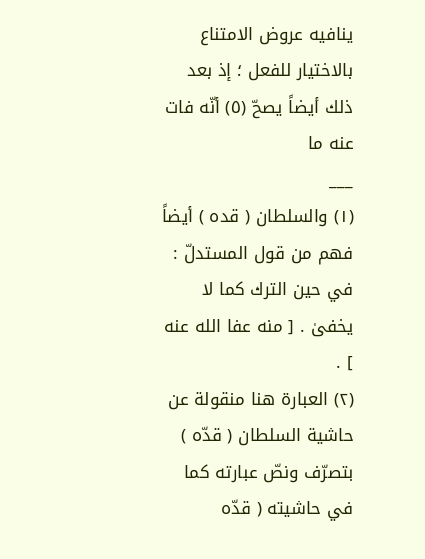ينافيه عروض الامتناع بالاختيار للفعل ؛ إذ بعد ذلك أيضاً يصحّ (٥) أنّه فات عنه ما
___
(١) والسلطان ( قده ) أيضاً فهم من قول المستدلّ : في حين الترك كما لا يخفىٰ . [ منه عفا الله عنه ] .
(٢) العبارة هنا منقولة عن حاشية السلطان ( قدّه ) بتصرّف ونصّ عبارته كما في حاشيته ( قدّه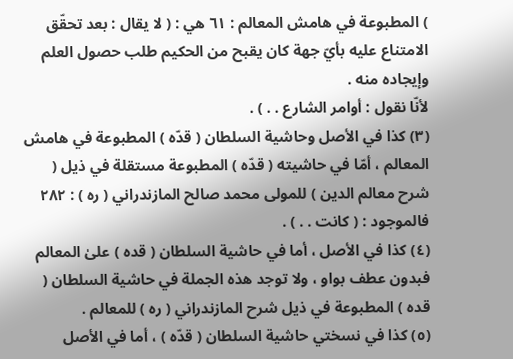) المطبوعة في هامش المعالم : ٦١ هي : ( لا يقال : بعد تحقّق الامتناع عليه بأيّ جهة كان يقبح من الحكيم طلب حصول العلم وإيجاده منه .
لأنّا نقول : أوامر الشارع . . ) .
(٣) كذا في الأصل وحاشية السلطان ( قدّه ) المطبوعة في هامش المعالم ، أمّا في حاشيته ( قدّه ) المطبوعة مستقلة في ذيل ( شرح معالم الدين ) للمولى محمد صالح المازندراني ( ره ) : ٢٨٢ فالموجود : ( كانت . . ) .
(٤) كذا في الأصل ، أما في حاشية السلطان ( قده ) علىٰ المعالم فبدون عطف بواو ، ولا توجد هذه الجملة في حاشية السلطان ( قده ) المطبوعة في ذيل شرح المازندراني ( ره ) للمعالم .
(٥) كذا في نسختي حاشية السلطان ( قدّه ) ، أما في الأصل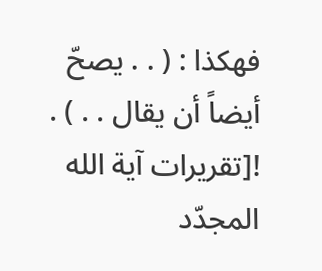فهكذا : ( . . يصحّ أيضاً أن يقال . . ) .
![تقريرات آية الله المجدّد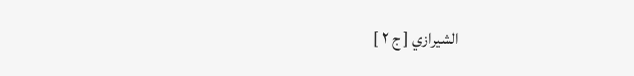الشيرازي [ ج ٢ ]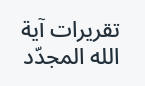تقريرات آية الله المجدّد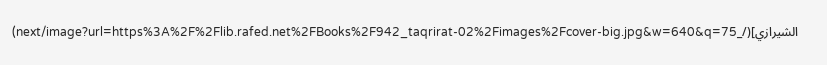الشيرازي](/_next/image?url=https%3A%2F%2Flib.rafed.net%2FBooks%2F942_taqrirat-02%2Fimages%2Fcover-big.jpg&w=640&q=75)